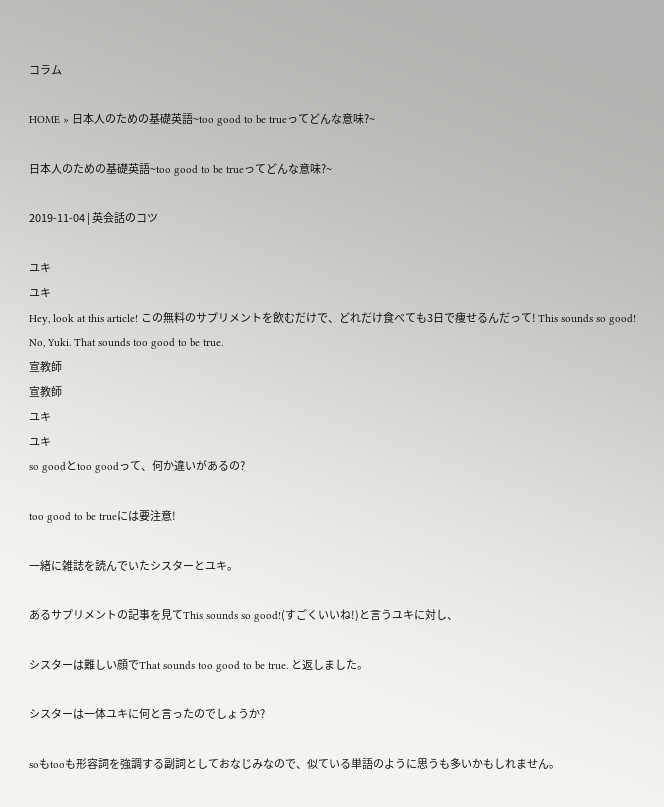コラム

HOME » 日本人のための基礎英語~too good to be trueってどんな意味?~

日本人のための基礎英語~too good to be trueってどんな意味?~

2019-11-04 | 英会話のコツ

ユキ
ユキ
Hey, look at this article! この無料のサプリメントを飲むだけで、どれだけ食べても3日で痩せるんだって! This sounds so good!
No, Yuki. That sounds too good to be true.
宣教師
宣教師
ユキ
ユキ
so goodとtoo goodって、何か違いがあるの?

too good to be trueには要注意!

一緒に雑誌を読んでいたシスターとユキ。

あるサプリメントの記事を見てThis sounds so good!(すごくいいね!)と言うユキに対し、

シスターは難しい顔でThat sounds too good to be true. と返しました。

シスターは一体ユキに何と言ったのでしょうか?

soもtooも形容詞を強調する副詞としておなじみなので、似ている単語のように思うも多いかもしれません。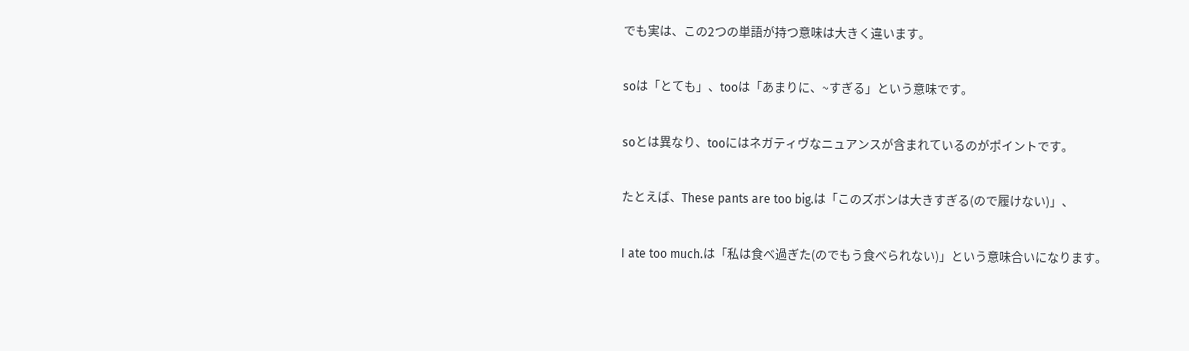でも実は、この2つの単語が持つ意味は大きく違います。

soは「とても」、tooは「あまりに、~すぎる」という意味です。

soとは異なり、tooにはネガティヴなニュアンスが含まれているのがポイントです。

たとえば、These pants are too big.は「このズボンは大きすぎる(ので履けない)」、

I ate too much.は「私は食べ過ぎた(のでもう食べられない)」という意味合いになります。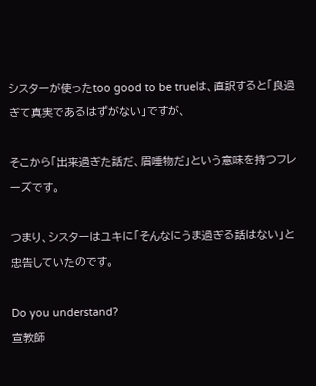シスターが使ったtoo good to be trueは、直訳すると「良過ぎて真実であるはずがない」ですが、

そこから「出来過ぎた話だ、眉唾物だ」という意味を持つフレーズです。

つまり、シスターはユキに「そんなにうま過ぎる話はない」と忠告していたのです。

Do you understand?
宣教師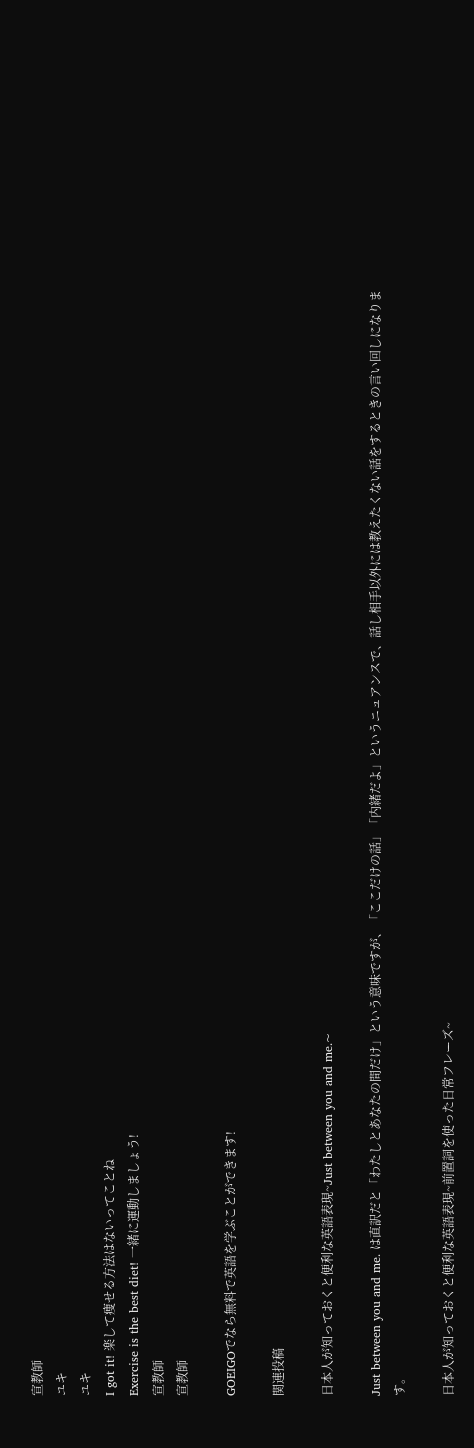宣教師
ユキ
ユキ
I got it! 楽して痩せる方法はないってことね
Exercise is the best diet! 一緒に運動しましょう!
宣教師
宣教師

GOEIGOでなら無料で英語を学ぶことができます!

関連投稿

日本人が知っておくと便利な英語表現~Just between you and me.~

Just between you and me. は直訳だと「わたしとあなたの間だけ」という意味ですが、「ここだけの話」「内緒だよ」というニュアンスで、話し相手以外には教えたくない話をするときの言い回しになります。

日本人が知っておくと便利な英語表現~前置詞を使った日常フレーズ~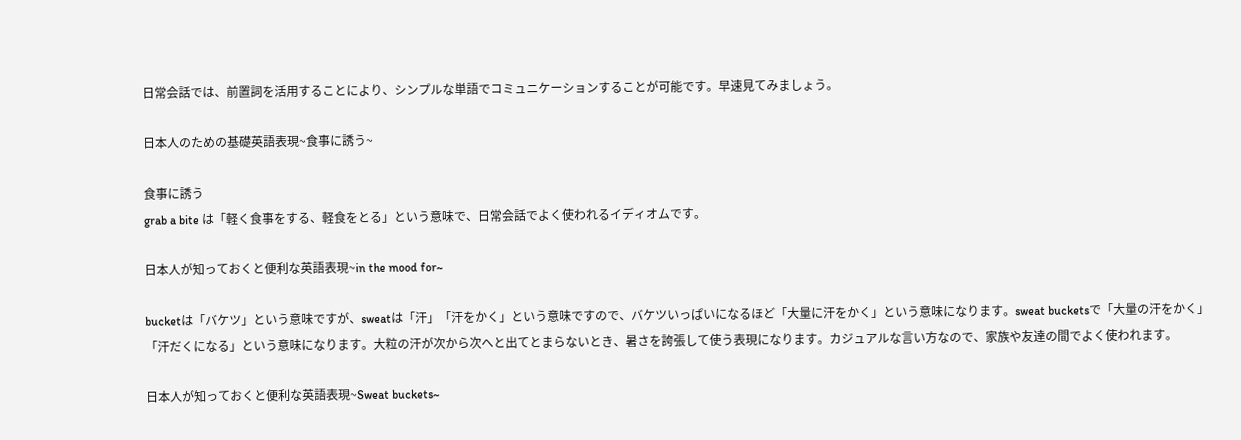日常会話では、前置詞を活用することにより、シンプルな単語でコミュニケーションすることが可能です。早速見てみましょう。

日本人のための基礎英語表現~食事に誘う~

食事に誘う
grab a bite は「軽く食事をする、軽食をとる」という意味で、日常会話でよく使われるイディオムです。

日本人が知っておくと便利な英語表現~in the mood for~

bucketは「バケツ」という意味ですが、sweatは「汗」「汗をかく」という意味ですので、バケツいっぱいになるほど「大量に汗をかく」という意味になります。sweat bucketsで「大量の汗をかく」「汗だくになる」という意味になります。大粒の汗が次から次へと出てとまらないとき、暑さを誇張して使う表現になります。カジュアルな言い方なので、家族や友達の間でよく使われます。

日本人が知っておくと便利な英語表現~Sweat buckets~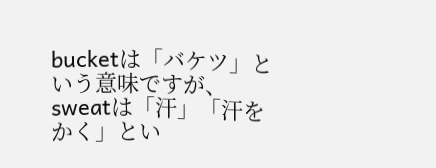bucketは「バケツ」という意味ですが、sweatは「汗」「汗をかく」とい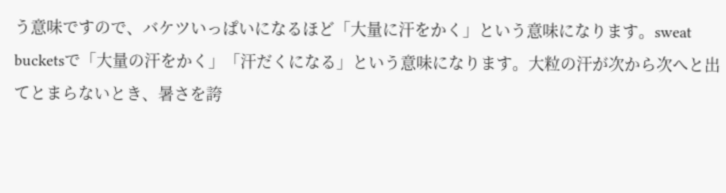う意味ですので、バケツいっぱいになるほど「大量に汗をかく」という意味になります。sweat bucketsで「大量の汗をかく」「汗だくになる」という意味になります。大粒の汗が次から次へと出てとまらないとき、暑さを誇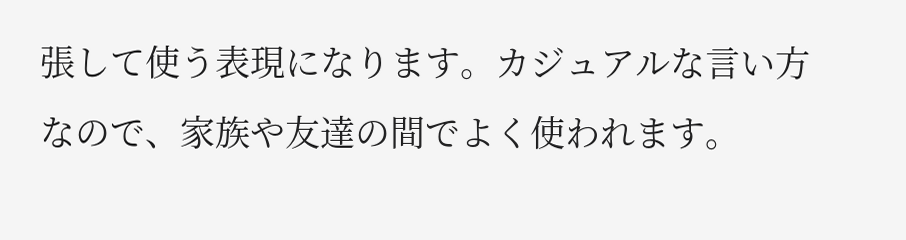張して使う表現になります。カジュアルな言い方なので、家族や友達の間でよく使われます。